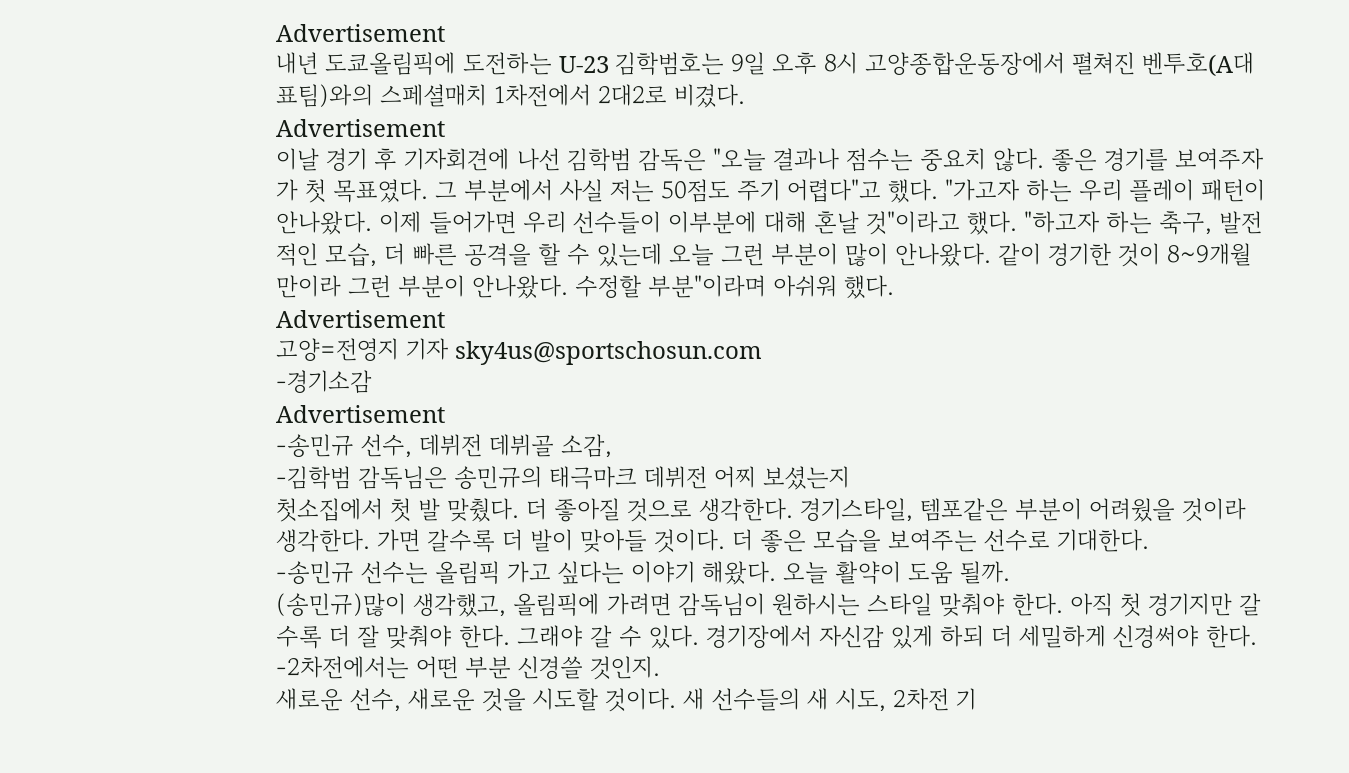Advertisement
내년 도쿄올림픽에 도전하는 U-23 김학범호는 9일 오후 8시 고양종합운동장에서 펼쳐진 벤투호(A대표팀)와의 스페셜매치 1차전에서 2대2로 비겼다.
Advertisement
이날 경기 후 기자회견에 나선 김학범 감독은 "오늘 결과나 점수는 중요치 않다. 좋은 경기를 보여주자가 첫 목표였다. 그 부분에서 사실 저는 50점도 주기 어렵다"고 했다. "가고자 하는 우리 플레이 패턴이 안나왔다. 이제 들어가면 우리 선수들이 이부분에 대해 혼날 것"이라고 했다. "하고자 하는 축구, 발전적인 모습, 더 빠른 공격을 할 수 있는데 오늘 그런 부분이 많이 안나왔다. 같이 경기한 것이 8~9개월 만이라 그런 부분이 안나왔다. 수정할 부분"이라며 아쉬워 했다.
Advertisement
고양=전영지 기자 sky4us@sportschosun.com
-경기소감
Advertisement
-송민규 선수, 데뷔전 데뷔골 소감,
-김학범 감독님은 송민규의 태극마크 데뷔전 어찌 보셨는지
첫소집에서 첫 발 맞췄다. 더 좋아질 것으로 생각한다. 경기스타일, 템포같은 부분이 어려웠을 것이라 생각한다. 가면 갈수록 더 발이 맞아들 것이다. 더 좋은 모습을 보여주는 선수로 기대한다.
-송민규 선수는 올림픽 가고 싶다는 이야기 해왔다. 오늘 활약이 도움 될까.
(송민규)많이 생각했고, 올림픽에 가려면 감독님이 원하시는 스타일 맞춰야 한다. 아직 첫 경기지만 갈수록 더 잘 맞춰야 한다. 그래야 갈 수 있다. 경기장에서 자신감 있게 하되 더 세밀하게 신경써야 한다.
-2차전에서는 어떤 부분 신경쓸 것인지.
새로운 선수, 새로운 것을 시도할 것이다. 새 선수들의 새 시도, 2차전 기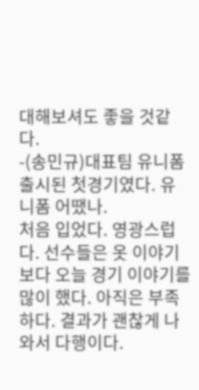대해보셔도 좋을 것같다.
-(송민규)대표팀 유니폼 출시된 첫경기였다. 유니폼 어땠나.
처음 입었다. 영광스럽다. 선수들은 옷 이야기보다 오늘 경기 이야기를 많이 했다. 아직은 부족하다. 결과가 괜찮게 나와서 다행이다.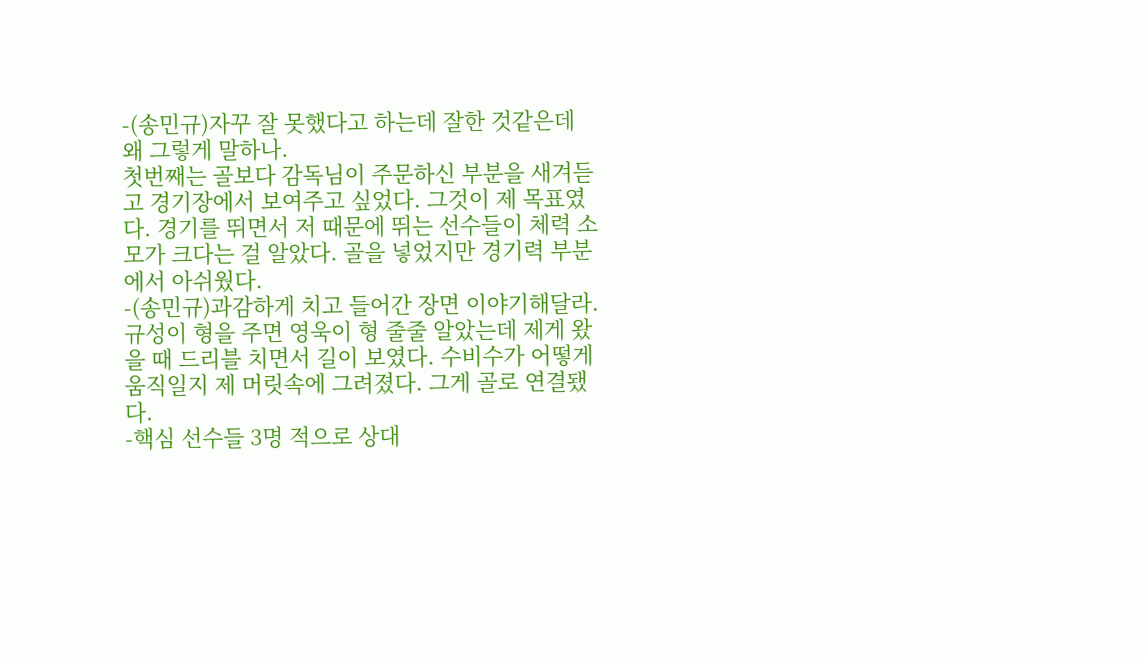-(송민규)자꾸 잘 못했다고 하는데 잘한 것같은데 왜 그렇게 말하나.
첫번째는 골보다 감독님이 주문하신 부분을 새겨듣고 경기장에서 보여주고 싶었다. 그것이 제 목표였다. 경기를 뛰면서 저 때문에 뛰는 선수들이 체력 소모가 크다는 걸 알았다. 골을 넣었지만 경기력 부분에서 아쉬웠다.
-(송민규)과감하게 치고 들어간 장면 이야기해달라.
규성이 형을 주면 영욱이 형 줄줄 알았는데 제게 왔을 때 드리블 치면서 길이 보였다. 수비수가 어떻게 움직일지 제 머릿속에 그려졌다. 그게 골로 연결됐다.
-핵심 선수들 3명 적으로 상대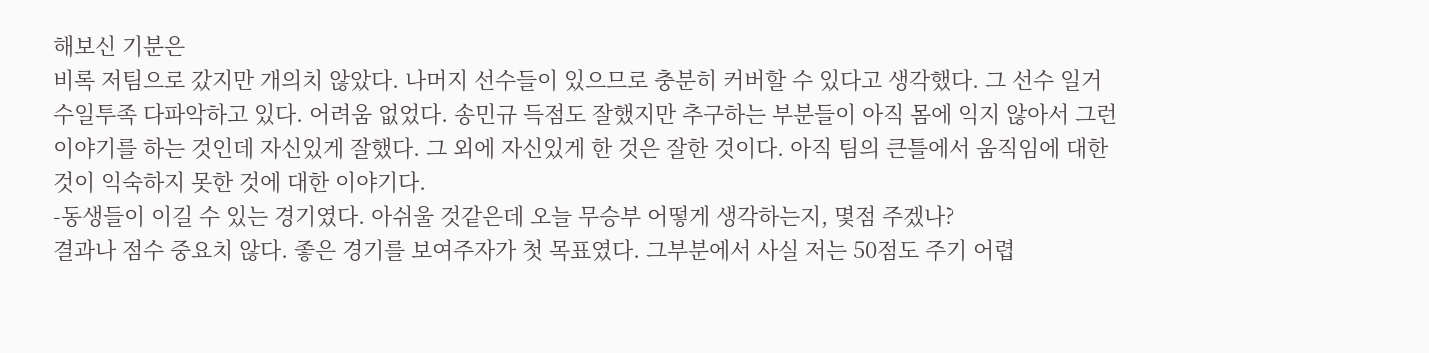해보신 기분은
비록 저팀으로 갔지만 개의치 않았다. 나머지 선수들이 있으므로 충분히 커버할 수 있다고 생각했다. 그 선수 일거수일투족 다파악하고 있다. 어려움 없었다. 송민규 득점도 잘했지만 추구하는 부분들이 아직 몸에 익지 않아서 그런 이야기를 하는 것인데 자신있게 잘했다. 그 외에 자신있게 한 것은 잘한 것이다. 아직 팀의 큰틀에서 움직임에 대한 것이 익숙하지 못한 것에 대한 이야기다.
-동생들이 이길 수 있는 경기였다. 아쉬울 것같은데 오늘 무승부 어떻게 생각하는지, 몇점 주겠나?
결과나 점수 중요치 않다. 좋은 경기를 보여주자가 첫 목표였다. 그부분에서 사실 저는 50점도 주기 어렵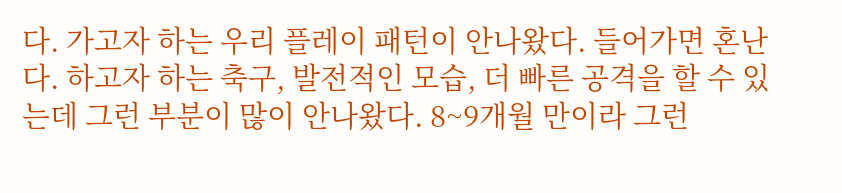다. 가고자 하는 우리 플레이 패턴이 안나왔다. 들어가면 혼난다. 하고자 하는 축구, 발전적인 모습, 더 빠른 공격을 할 수 있는데 그런 부분이 많이 안나왔다. 8~9개월 만이라 그런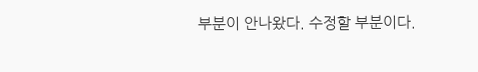부분이 안나왔다. 수정할 부분이다.